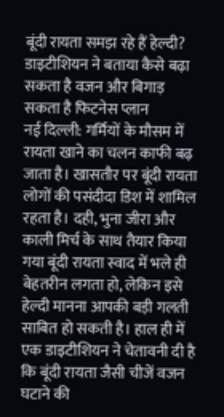बूंदी रायता समझ रहे हैं हेल्दी? डाइटीशियन ने बताया कैसे बढ़ा सकता है वजन और बिगाड़ सकता है फिटनेस प्लान
नई दिल्ली: गर्मियों के मौसम में रायता खाने का चलन काफी बढ़ जाता है। खासतौर पर बूंदी रायता लोगों की पसंदीदा डिश में शामिल रहता है। दही, भुना जीरा और काली मिर्च के साथ तैयार किया गया बूंदी रायता स्वाद में भले ही बेहतरीन लगता हो, लेकिन इसे हेल्दी मानना आपकी बड़ी गलती साबित हो सकती है। हाल ही में एक डाइटीशियन ने चेतावनी दी है कि बूंदी रायता जैसी चीजें वजन घटाने की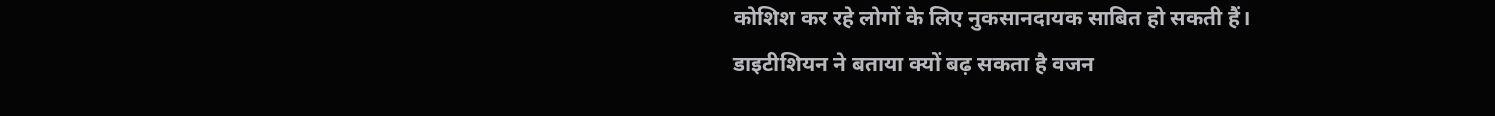कोशिश कर रहे लोगों के लिए नुकसानदायक साबित हो सकती हैं।
डाइटीशियन ने बताया क्यों बढ़ सकता है वजन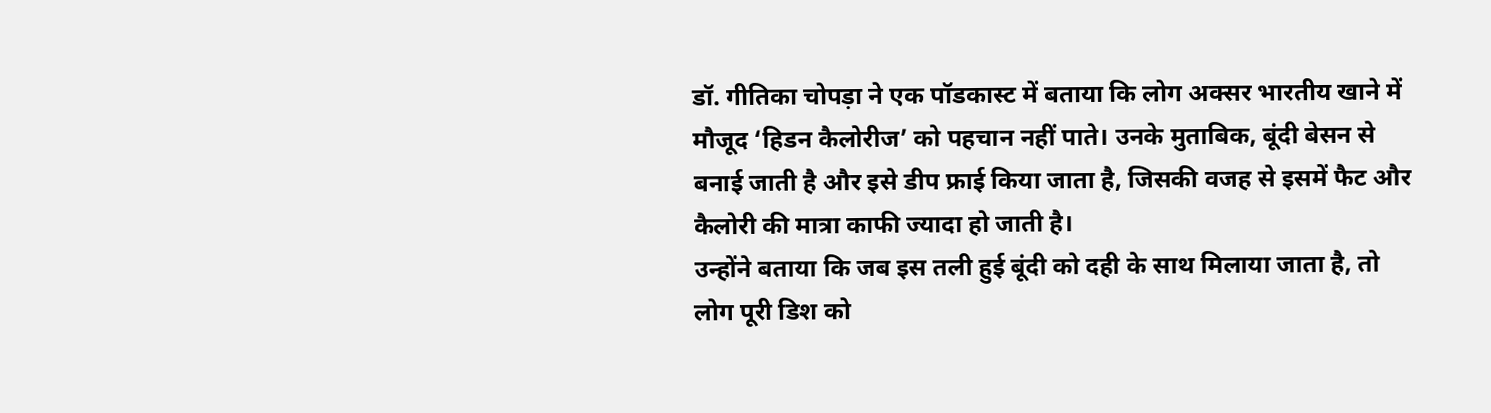डॉ. गीतिका चोपड़ा ने एक पॉडकास्ट में बताया कि लोग अक्सर भारतीय खाने में मौजूद ‘हिडन कैलोरीज’ को पहचान नहीं पाते। उनके मुताबिक, बूंदी बेसन से बनाई जाती है और इसे डीप फ्राई किया जाता है, जिसकी वजह से इसमें फैट और कैलोरी की मात्रा काफी ज्यादा हो जाती है।
उन्होंने बताया कि जब इस तली हुई बूंदी को दही के साथ मिलाया जाता है, तो लोग पूरी डिश को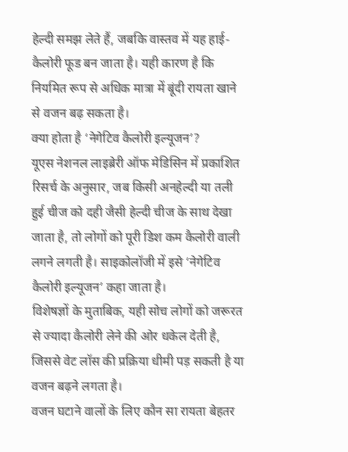हेल्दी समझ लेते हैं, जबकि वास्तव में यह हाई-कैलोरी फूड बन जाता है। यही कारण है कि नियमित रूप से अधिक मात्रा में बूंदी रायता खाने से वजन बढ़ सकता है।
क्या होता है ‘नेगेटिव कैलोरी इल्यूजन’?
यूएस नेशनल लाइब्रेरी ऑफ मेडिसिन में प्रकाशित रिसर्च के अनुसार, जब किसी अनहेल्दी या तली हुई चीज को दही जैसी हेल्दी चीज के साथ देखा जाता है, तो लोगों को पूरी डिश कम कैलोरी वाली लगने लगती है। साइकोलॉजी में इसे ‘नेगेटिव कैलोरी इल्यूजन’ कहा जाता है।
विशेषज्ञों के मुताबिक, यही सोच लोगों को जरूरत से ज्यादा कैलोरी लेने की ओर धकेल देती है, जिससे वेट लॉस की प्रक्रिया धीमी पड़ सकती है या वजन बढ़ने लगता है।
वजन घटाने वालों के लिए कौन सा रायता बेहतर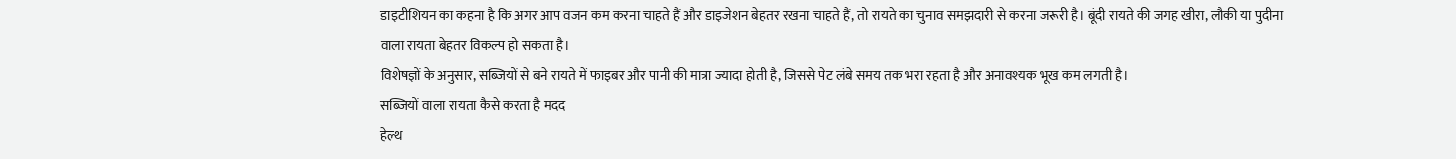डाइटीशियन का कहना है कि अगर आप वजन कम करना चाहते हैं और डाइजेशन बेहतर रखना चाहते हैं, तो रायते का चुनाव समझदारी से करना जरूरी है। बूंदी रायते की जगह खीरा, लौकी या पुदीना वाला रायता बेहतर विकल्प हो सकता है।
विशेषज्ञों के अनुसार, सब्जियों से बने रायते में फाइबर और पानी की मात्रा ज्यादा होती है, जिससे पेट लंबे समय तक भरा रहता है और अनावश्यक भूख कम लगती है।
सब्जियों वाला रायता कैसे करता है मदद
हेल्थ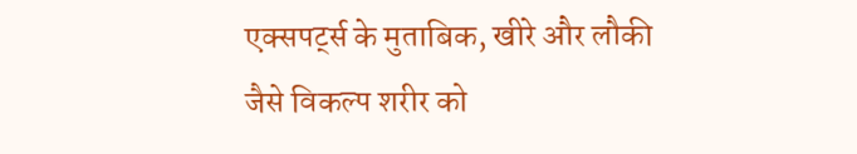एक्सपर्ट्स के मुताबिक, खीरे और लौकी जैसे विकल्प शरीर को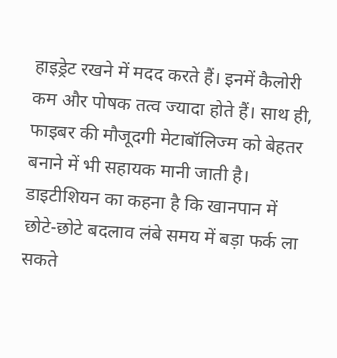हाइड्रेट रखने में मदद करते हैं। इनमें कैलोरी कम और पोषक तत्व ज्यादा होते हैं। साथ ही, फाइबर की मौजूदगी मेटाबॉलिज्म को बेहतर बनाने में भी सहायक मानी जाती है।
डाइटीशियन का कहना है कि खानपान में छोटे-छोटे बदलाव लंबे समय में बड़ा फर्क ला सकते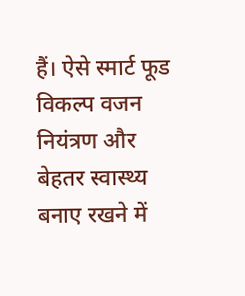हैं। ऐसे स्मार्ट फूड विकल्प वजन नियंत्रण और बेहतर स्वास्थ्य बनाए रखने में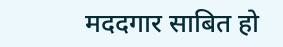मददगार साबित हो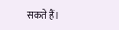सकते हैं।